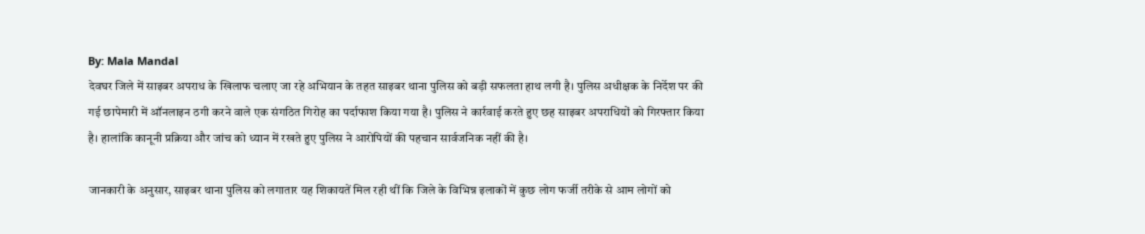By: Mala Mandal
देवघर जिले में साइबर अपराध के खिलाफ चलाए जा रहे अभियान के तहत साइबर थाना पुलिस को बड़ी सफलता हाथ लगी है। पुलिस अधीक्षक के निर्देश पर की गई छापेमारी में ऑनलाइन ठगी करने वाले एक संगठित गिरोह का पर्दाफाश किया गया है। पुलिस ने कार्रवाई करते हुए छह साइबर अपराधियों को गिरफ्तार किया है। हालांकि कानूनी प्रक्रिया और जांच को ध्यान में रखते हुए पुलिस ने आरोपियों की पहचान सार्वजनिक नहीं की है।

जानकारी के अनुसार, साइबर थाना पुलिस को लगातार यह शिकायतें मिल रही थीं कि जिले के विभिन्न इलाकों में कुछ लोग फर्जी तरीके से आम लोगों को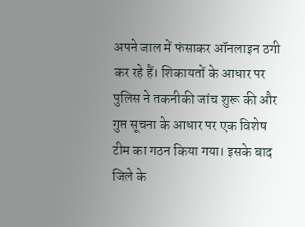अपने जाल में फंसाकर ऑनलाइन ठगी कर रहे हैं। शिकायतों के आधार पर पुलिस ने तकनीकी जांच शुरू की और गुप्त सूचना के आधार पर एक विशेष टीम का गठन किया गया। इसके बाद जिले के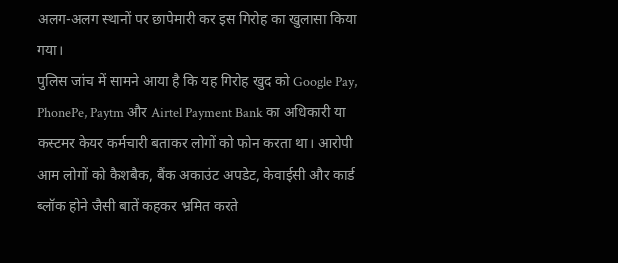अलग-अलग स्थानों पर छापेमारी कर इस गिरोह का खुलासा किया गया।
पुलिस जांच में सामने आया है कि यह गिरोह खुद को Google Pay, PhonePe, Paytm और Airtel Payment Bank का अधिकारी या कस्टमर केयर कर्मचारी बताकर लोगों को फोन करता था। आरोपी आम लोगों को कैशबैक, बैंक अकाउंट अपडेट, केवाईसी और कार्ड ब्लॉक होने जैसी बातें कहकर भ्रमित करते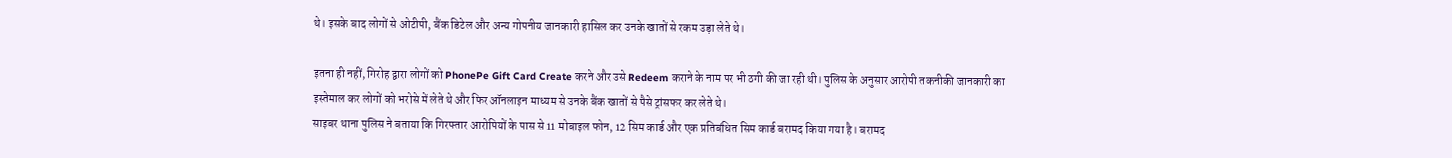थे। इसके बाद लोगों से ओटीपी, बैंक डिटेल और अन्य गोपनीय जानकारी हासिल कर उनके खातों से रकम उड़ा लेते थे।

इतना ही नहीं, गिरोह द्वारा लोगों को PhonePe Gift Card Create करने और उसे Redeem कराने के नाम पर भी ठगी की जा रही थी। पुलिस के अनुसार आरोपी तकनीकी जानकारी का इस्तेमाल कर लोगों को भरोसे में लेते थे और फिर ऑनलाइन माध्यम से उनके बैंक खातों से पैसे ट्रांसफर कर लेते थे।
साइबर थाना पुलिस ने बताया कि गिरफ्तार आरोपियों के पास से 11 मोबाइल फोन, 12 सिम कार्ड और एक प्रतिबंधित सिम कार्ड बरामद किया गया है। बरामद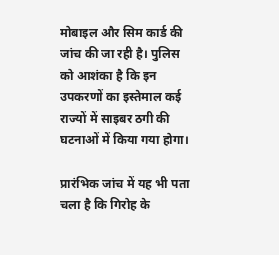मोबाइल और सिम कार्ड की जांच की जा रही है। पुलिस को आशंका है कि इन उपकरणों का इस्तेमाल कई राज्यों में साइबर ठगी की घटनाओं में किया गया होगा।

प्रारंभिक जांच में यह भी पता चला है कि गिरोह के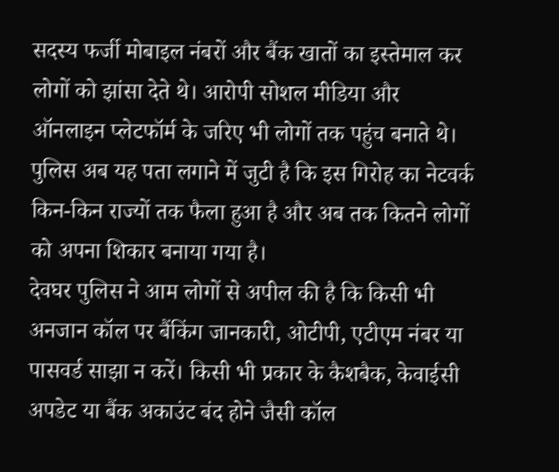सदस्य फर्जी मोबाइल नंबरों और बैंक खातों का इस्तेमाल कर लोगों को झांसा देते थे। आरोपी सोशल मीडिया और ऑनलाइन प्लेटफॉर्म के जरिए भी लोगों तक पहुंच बनाते थे। पुलिस अब यह पता लगाने में जुटी है कि इस गिरोह का नेटवर्क किन-किन राज्यों तक फैला हुआ है और अब तक कितने लोगों को अपना शिकार बनाया गया है।
देवघर पुलिस ने आम लोगों से अपील की है कि किसी भी अनजान कॉल पर बैंकिंग जानकारी, ओटीपी, एटीएम नंबर या पासवर्ड साझा न करें। किसी भी प्रकार के कैशबैक, केवाईसी अपडेट या बैंक अकाउंट बंद होने जैसी कॉल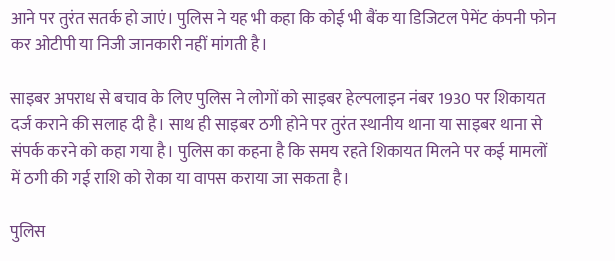आने पर तुरंत सतर्क हो जाएं। पुलिस ने यह भी कहा कि कोई भी बैंक या डिजिटल पेमेंट कंपनी फोन कर ओटीपी या निजी जानकारी नहीं मांगती है।

साइबर अपराध से बचाव के लिए पुलिस ने लोगों को साइबर हेल्पलाइन नंबर 1930 पर शिकायत दर्ज कराने की सलाह दी है। साथ ही साइबर ठगी होने पर तुरंत स्थानीय थाना या साइबर थाना से संपर्क करने को कहा गया है। पुलिस का कहना है कि समय रहते शिकायत मिलने पर कई मामलों में ठगी की गई राशि को रोका या वापस कराया जा सकता है।

पुलिस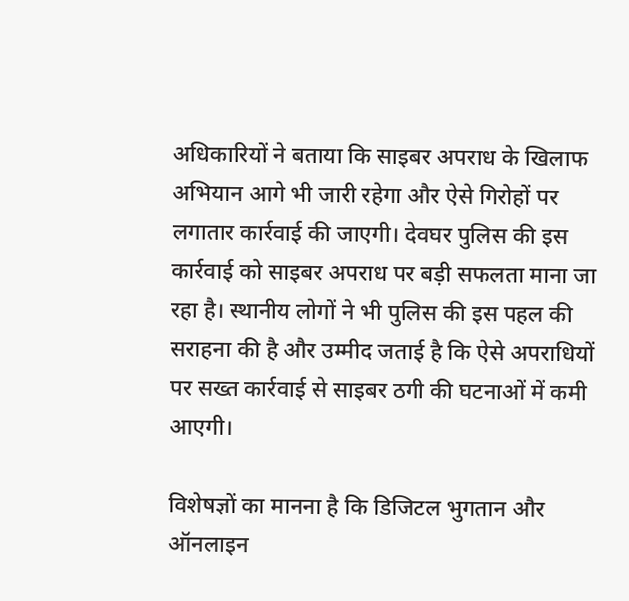अधिकारियों ने बताया कि साइबर अपराध के खिलाफ अभियान आगे भी जारी रहेगा और ऐसे गिरोहों पर लगातार कार्रवाई की जाएगी। देवघर पुलिस की इस कार्रवाई को साइबर अपराध पर बड़ी सफलता माना जा रहा है। स्थानीय लोगों ने भी पुलिस की इस पहल की सराहना की है और उम्मीद जताई है कि ऐसे अपराधियों पर सख्त कार्रवाई से साइबर ठगी की घटनाओं में कमी आएगी।

विशेषज्ञों का मानना है कि डिजिटल भुगतान और ऑनलाइन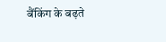बैंकिंग के बढ़ते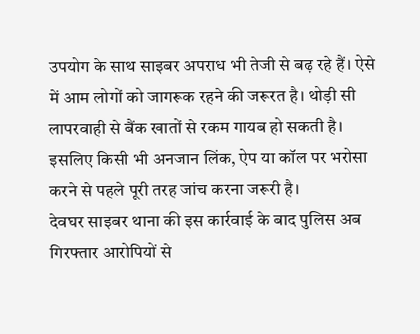उपयोग के साथ साइबर अपराध भी तेजी से बढ़ रहे हैं। ऐसे में आम लोगों को जागरूक रहने की जरूरत है। थोड़ी सी लापरवाही से बैंक खातों से रकम गायब हो सकती है। इसलिए किसी भी अनजान लिंक, ऐप या कॉल पर भरोसा करने से पहले पूरी तरह जांच करना जरूरी है।
देवघर साइबर थाना की इस कार्रवाई के बाद पुलिस अब गिरफ्तार आरोपियों से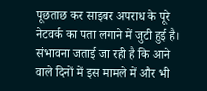पूछताछ कर साइबर अपराध के पूरे नेटवर्क का पता लगाने में जुटी हुई है। संभावना जताई जा रही है कि आने वाले दिनों में इस मामले में और भी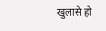खुलासे हो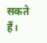सकते हैं।